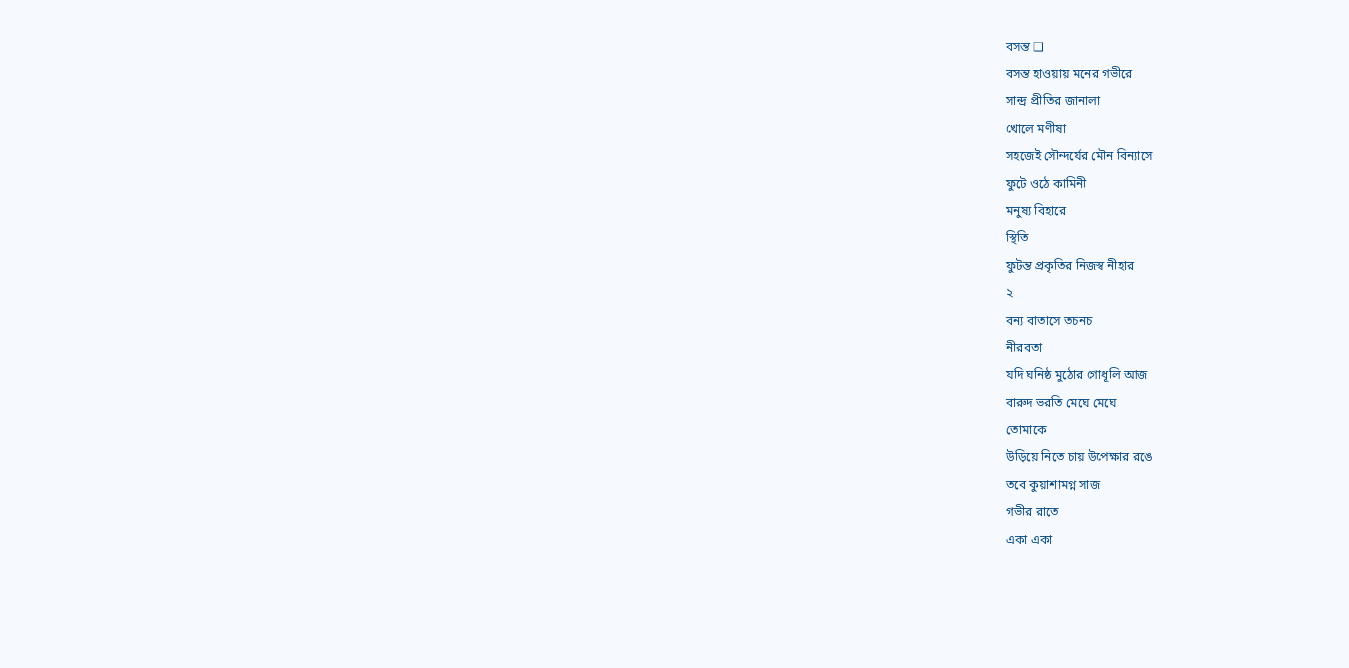বসন্ত ❑
বসন্ত হাওয়ায় মনের গভীরে
সান্দ্র প্রীতির জানালা
খোলে মণীষা
সহজেই সৌন্দর্যের মৌন বিন্যাসে
ফুটে ওঠে কামিনী
মনুষ্য বিহারে
স্থিতি
ফুটন্ত প্রকৃতির নিজস্ব নীহার
২
বন্য বাতাসে তচনচ
নীরবতা
যদি ঘনিষ্ঠ মুঠোর গোধূলি আজ
বারুদ ভরতি মেঘে মেঘে
তোমাকে
উড়িয়ে নিতে চায় উপেক্ষার রঙে
তবে কুয়াশামগ্ন সাজ
গভীর রাতে
একা একা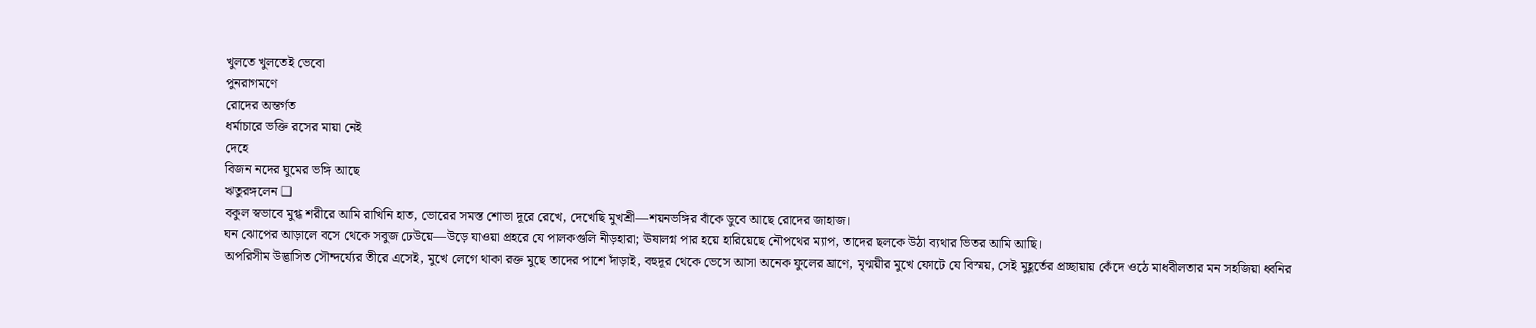খুলতে খুলতেই ভেবো
পুনরাগমণে
রোদের অন্তর্গত
ধর্মাচারে ভক্তি রসের মায়া নেই
দেহে
বিজন নদের ঘুমের ভঙ্গি আছে
ঋতুরঙ্গলেন ❑
বকুল স্বভাবে মুগ্ধ শরীরে আমি রাখিনি হাত, ভোরের সমস্ত শোভা দূরে রেখে, দেখেছি মুখশ্রী—শয়নভঙ্গির বাঁকে ডুবে আছে রোদের জাহাজ।
ঘন ঝোপের আড়ালে বসে থেকে সবুজ ঢেউয়ে—উড়ে যাওয়া প্রহরে যে পালকগুলি নীড়হারা; ঊষালগ্ন পার হয়ে হারিয়েছে নৌপথের ম্যাপ, তাদের ছলকে উঠা ব্যথার ভিতর আমি আছি।
অপরিসীম উদ্ভাসিত সৌন্দর্য্যের তীরে এসেই, মুখে লেগে থাকা রক্ত মুছে তাদের পাশে দাঁড়াই, বহুদূর থেকে ভেসে আসা অনেক ফুলের ঘ্রাণে, মৃণ্ময়ীর মুখে ফোটে যে বিস্ময়, সেই মুহূর্তের প্রচ্ছায়ায় কেঁদে ওঠে মাধবীলতার মন সহজিয়া ধ্বনির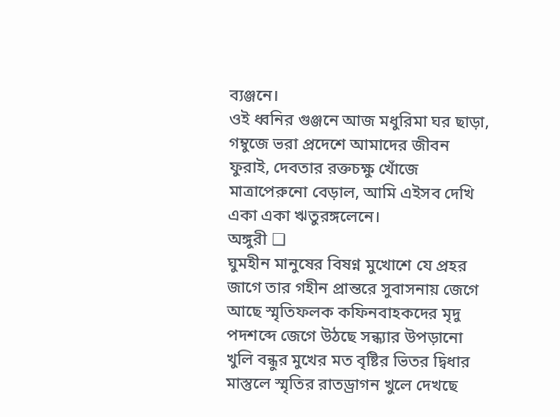ব্যঞ্জনে।
ওই ধ্বনির গুঞ্জনে আজ মধুরিমা ঘর ছাড়া, গম্বুজে ভরা প্রদেশে আমাদের জীবন ফুরাই, দেবতার রক্তচক্ষু খোঁজে মাত্রাপেরুনো বেড়াল, আমি এইসব দেখি একা একা ঋতুরঙ্গলেনে।
অঙ্গুরী ❑
ঘুমহীন মানুষের বিষণ্ন মুখোশে যে প্রহর জাগে তার গহীন প্রান্তরে সুবাসনায় জেগে আছে স্মৃতিফলক কফিনবাহকদের মৃদু পদশব্দে জেগে উঠছে সন্ধ্যার উপড়ানো খুলি বন্ধুর মুখের মত বৃষ্টির ভিতর দ্বিধার মাস্তুলে স্মৃতির রাতড্রাগন খুলে দেখছে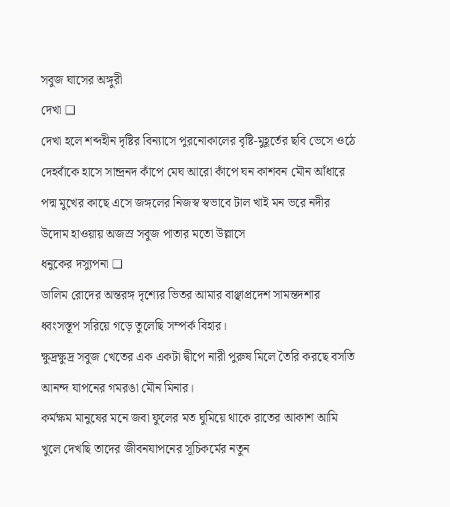সবুজ ঘাসের অঙ্গুরী
দেখা ❑
দেখা হলে শব্দহীন দৃষ্টির বিন্যাসে পুরনোকালের বৃষ্টি-মুহূর্তের ছবি ভেসে ওঠে দেহবাঁকে হাসে সান্দ্রনদ কাঁপে মেঘ আরো কাঁপে ঘন কাশবন মৌন আঁধারে পদ্ম মুখের কাছে এসে জঙ্গলের নিজস্ব স্বভাবে টাল খাই মন ভরে নদীর উদোম হাওয়ায় অজস্র সবুজ পাতার মতো উল্লাসে
ধনুকের দস্যুপনা ❑
ডালিম রোদের অন্তরঙ্গ দৃশ্যের ভিতর আমার বাঞ্ছাপ্রদেশ সামন্তদশার ধ্বংসস্তূপ সরিয়ে গড়ে তুলেছি সম্পর্ক বিহার।
ক্ষুদ্রক্ষুদ্র সবুজ খেতের এক একটা দ্বীপে নারী পুরুষ মিলে তৈরি করছে বসতি আনন্দ যাপনের গমরঙা মৌন মিনার।
কর্মক্ষম মানুষের মনে জবা ফুলের মত ঘুমিয়ে থাকে রাতের আকাশ আমি খুলে দেখছি তাদের জীবনযাপনের সূচিকর্মের নতুন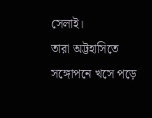সেলাই।
তারা অট্টহাসিতে সঙ্গোপনে খসে পড়ে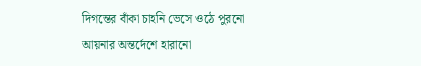দিগন্তের বাঁকা চাহনি ভেসে ওঠে পুরনো আয়নার অন্তর্দেশে হারানো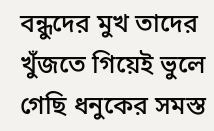বন্ধুদের মুখ তাদের খুঁজতে গিয়েই ভুলে গেছি ধনুকের সমস্ত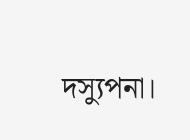দস্যুপনা।